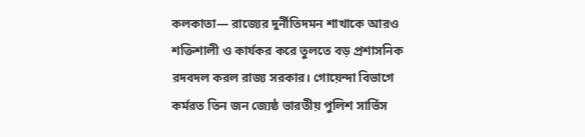কলকাতা— রাজ্যের দুর্নীতিদমন শাখাকে আরও শক্তিশালী ও কার্যকর করে তুলতে বড় প্রশাসনিক রদবদল করল রাজ্য সরকার। গোয়েন্দা বিভাগে কর্মরত তিন জন জ্যেষ্ঠ ভারতীয় পুলিশ সার্ভিস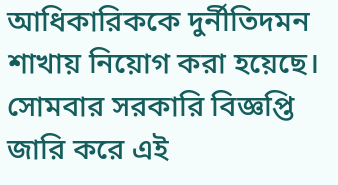আধিকারিককে দুর্নীতিদমন শাখায় নিয়োগ করা হয়েছে। সোমবার সরকারি বিজ্ঞপ্তি জারি করে এই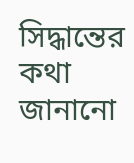সিদ্ধান্তের কথা জানানো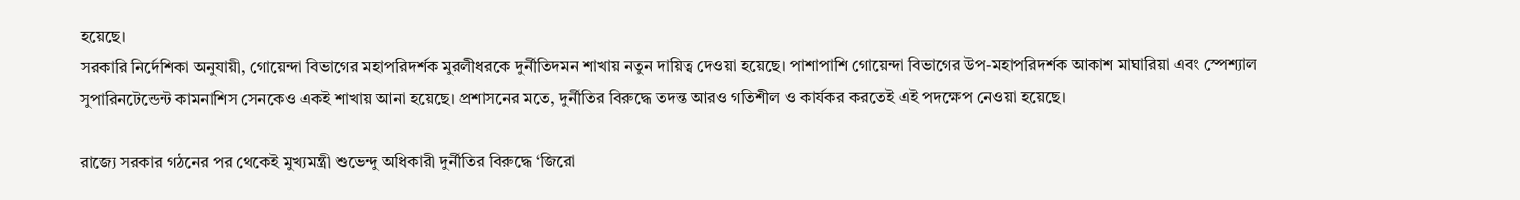হয়েছে।
সরকারি নির্দেশিকা অনুযায়ী, গোয়েন্দা বিভাগের মহাপরিদর্শক মুরলীধরকে দুর্নীতিদমন শাখায় নতুন দায়িত্ব দেওয়া হয়েছে। পাশাপাশি গোয়েন্দা বিভাগের উপ-মহাপরিদর্শক আকাশ মাঘারিয়া এবং স্পেশ্যাল সুপারিনটেন্ডেন্ট কামনাশিস সেনকেও একই শাখায় আনা হয়েছে। প্রশাসনের মতে, দুর্নীতির বিরুদ্ধে তদন্ত আরও গতিশীল ও কার্যকর করতেই এই পদক্ষেপ নেওয়া হয়েছে।

রাজ্যে সরকার গঠনের পর থেকেই মুখ্যমন্ত্রী শুভেন্দু অধিকারী দুর্নীতির বিরুদ্ধে ‘জিরো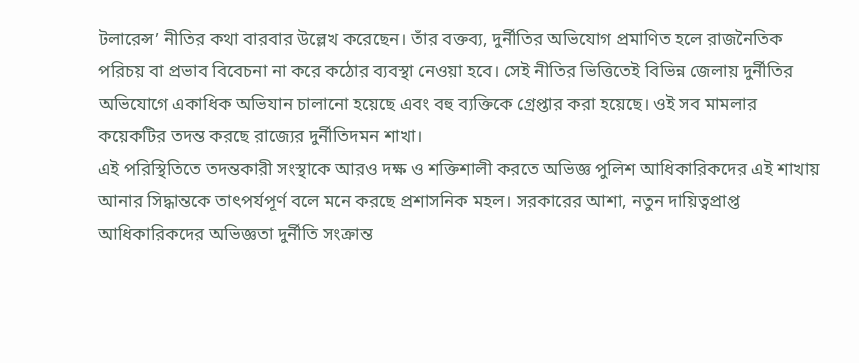টলারেন্স’ নীতির কথা বারবার উল্লেখ করেছেন। তাঁর বক্তব্য, দুর্নীতির অভিযোগ প্রমাণিত হলে রাজনৈতিক পরিচয় বা প্রভাব বিবেচনা না করে কঠোর ব্যবস্থা নেওয়া হবে। সেই নীতির ভিত্তিতেই বিভিন্ন জেলায় দুর্নীতির অভিযোগে একাধিক অভিযান চালানো হয়েছে এবং বহু ব্যক্তিকে গ্রেপ্তার করা হয়েছে। ওই সব মামলার কয়েকটির তদন্ত করছে রাজ্যের দুর্নীতিদমন শাখা।
এই পরিস্থিতিতে তদন্তকারী সংস্থাকে আরও দক্ষ ও শক্তিশালী করতে অভিজ্ঞ পুলিশ আধিকারিকদের এই শাখায় আনার সিদ্ধান্তকে তাৎপর্যপূর্ণ বলে মনে করছে প্রশাসনিক মহল। সরকারের আশা, নতুন দায়িত্বপ্রাপ্ত আধিকারিকদের অভিজ্ঞতা দুর্নীতি সংক্রান্ত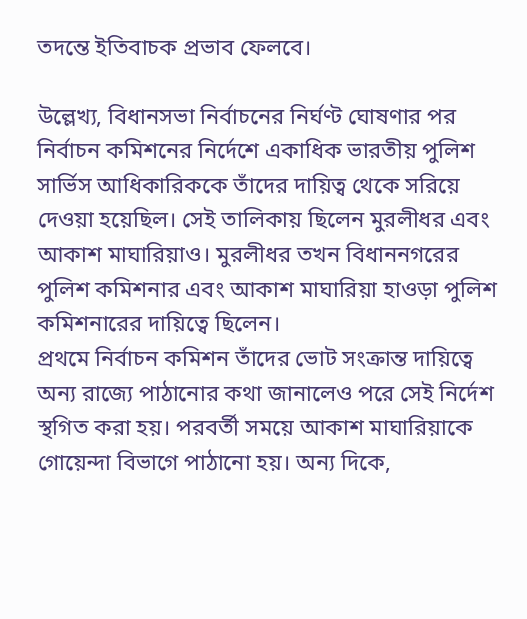তদন্তে ইতিবাচক প্রভাব ফেলবে।

উল্লেখ্য, বিধানসভা নির্বাচনের নির্ঘণ্ট ঘোষণার পর নির্বাচন কমিশনের নির্দেশে একাধিক ভারতীয় পুলিশ সার্ভিস আধিকারিককে তাঁদের দায়িত্ব থেকে সরিয়ে দেওয়া হয়েছিল। সেই তালিকায় ছিলেন মুরলীধর এবং আকাশ মাঘারিয়াও। মুরলীধর তখন বিধাননগরের পুলিশ কমিশনার এবং আকাশ মাঘারিয়া হাওড়া পুলিশ কমিশনারের দায়িত্বে ছিলেন।
প্রথমে নির্বাচন কমিশন তাঁদের ভোট সংক্রান্ত দায়িত্বে অন্য রাজ্যে পাঠানোর কথা জানালেও পরে সেই নির্দেশ স্থগিত করা হয়। পরবর্তী সময়ে আকাশ মাঘারিয়াকে গোয়েন্দা বিভাগে পাঠানো হয়। অন্য দিকে,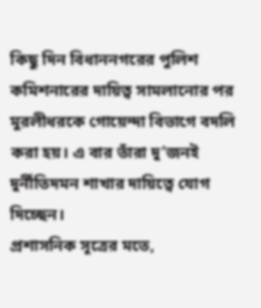কিছু দিন বিধাননগরের পুলিশ কমিশনারের দায়িত্ব সামলানোর পর মুরলীধরকে গোয়েন্দা বিভাগে বদলি করা হয়। এ বার তাঁরা দু’জনই দুর্নীতিদমন শাখার দায়িত্বে যোগ দিচ্ছেন।
প্রশাসনিক সূত্রের মতে,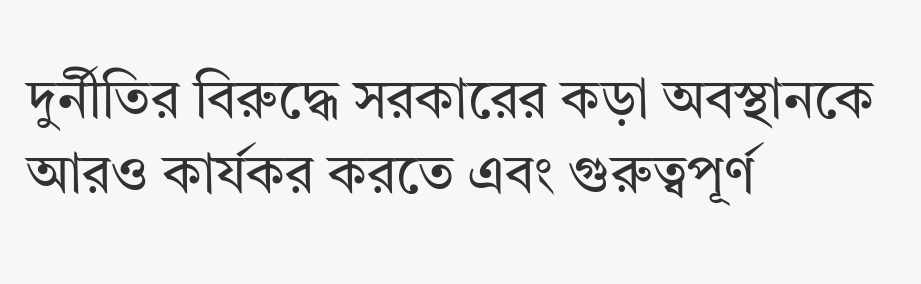দুর্নীতির বিরুদ্ধে সরকারের কড়া অবস্থানকে আরও কার্যকর করতে এবং গুরুত্বপূর্ণ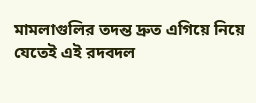মামলাগুলির তদন্ত দ্রুত এগিয়ে নিয়ে যেতেই এই রদবদল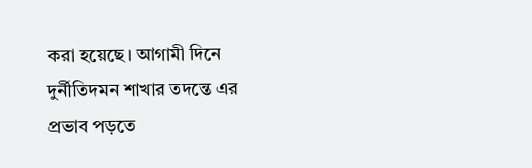করা হয়েছে। আগামী দিনে দুর্নীতিদমন শাখার তদন্তে এর প্রভাব পড়তে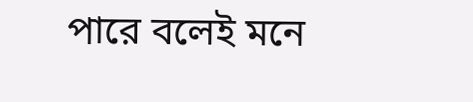পারে বলেই মনে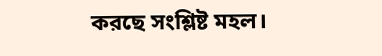করছে সংশ্লিষ্ট মহল।